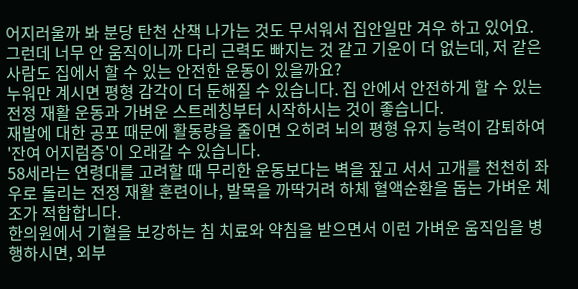어지러울까 봐 분당 탄천 산책 나가는 것도 무서워서 집안일만 겨우 하고 있어요. 그런데 너무 안 움직이니까 다리 근력도 빠지는 것 같고 기운이 더 없는데, 저 같은 사람도 집에서 할 수 있는 안전한 운동이 있을까요?
누워만 계시면 평형 감각이 더 둔해질 수 있습니다. 집 안에서 안전하게 할 수 있는 전정 재활 운동과 가벼운 스트레칭부터 시작하시는 것이 좋습니다.
재발에 대한 공포 때문에 활동량을 줄이면 오히려 뇌의 평형 유지 능력이 감퇴하여 '잔여 어지럼증'이 오래갈 수 있습니다.
58세라는 연령대를 고려할 때 무리한 운동보다는 벽을 짚고 서서 고개를 천천히 좌우로 돌리는 전정 재활 훈련이나, 발목을 까딱거려 하체 혈액순환을 돕는 가벼운 체조가 적합합니다.
한의원에서 기혈을 보강하는 침 치료와 약침을 받으면서 이런 가벼운 움직임을 병행하시면, 외부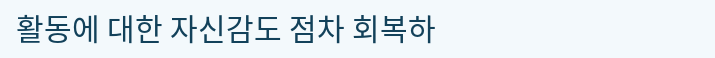활동에 대한 자신감도 점차 회복하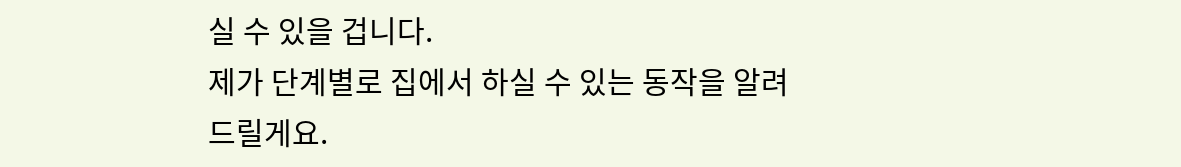실 수 있을 겁니다.
제가 단계별로 집에서 하실 수 있는 동작을 알려드릴게요.